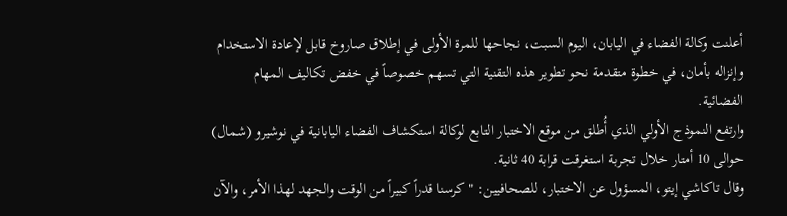أعلنت وكالة الفضاء في اليابان، اليوم السبت، نجاحها للمرة الأولى في إطلاق صاروخ قابل لإعادة الاستخدام وإنزاله بأمان، في خطوة متقدمة نحو تطوير هذه التقنية التي تسهم خصوصاً في خفض تكاليف المهام الفضائية.
وارتفع النموذج الأولي الذي أُطلق من موقع الاختبار التابع لوكالة استكشاف الفضاء اليابانية في نوشيرو (شمال) حوالى 10 أمتار خلال تجربة استغرقت قرابة 40 ثانية.
وقال تاكاشي إيتو، المسؤول عن الاختبار، للصحافيين: " كرسنا قدراً كبيراً من الوقت والجهد لهذا الأمر، والآن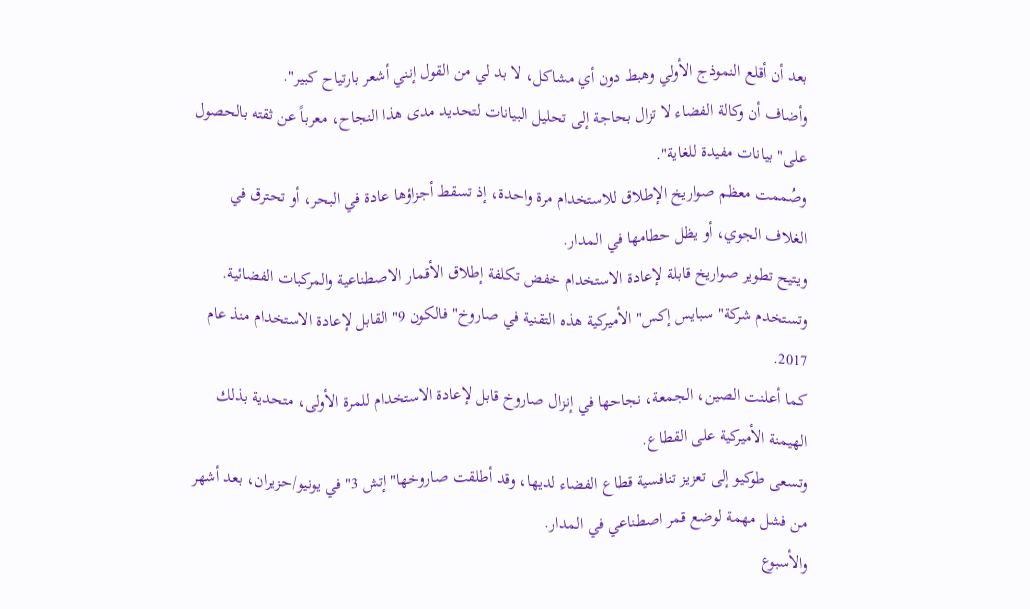بعد أن أقلع النموذج الأولي وهبط دون أي مشاكل، لا بد لي من القول إنني أشعر بارتياح كبير".
وأضاف أن وكالة الفضاء لا تزال بحاجة إلى تحليل البيانات لتحديد مدى هذا النجاح، معرباً عن ثقته بالحصول على" بيانات مفيدة للغاية".
وصُممت معظم صواريخ الإطلاق للاستخدام مرة واحدة، إذ تسقط أجزاؤها عادة في البحر، أو تحترق في الغلاف الجوي، أو يظل حطامها في المدار.
ويتيح تطوير صواريخ قابلة لإعادة الاستخدام خفض تكلفة إطلاق الأقمار الاصطناعية والمركبات الفضائية.
وتستخدم شركة" سبايس إكس" الأميركية هذه التقنية في صاروخ" فالكون 9" القابل لإعادة الاستخدام منذ عام 2017.
كما أعلنت الصين، الجمعة، نجاحها في إنزال صاروخ قابل لإعادة الاستخدام للمرة الأولى، متحدية بذلك الهيمنة الأميركية على القطاع.
وتسعى طوكيو إلى تعزيز تنافسية قطاع الفضاء لديها، وقد أطلقت صاروخها" إتش 3" في يونيو/حزيران، بعد أشهر من فشل مهمة لوضع قمر اصطناعي في المدار.
والأسبوع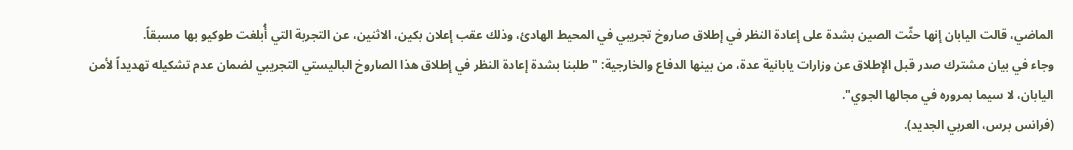الماضي، قالت اليابان إنها حثّت الصين بشدة على إعادة النظر في إطلاق صاروخ تجريبي في المحيط الهادئ، وذلك عقب إعلان بكين، الاثنين، عن التجربة التي أُبلغت طوكيو بها مسبقاً.
وجاء في بيان مشترك صدر قبل الإطلاق عن وزارات يابانية عدة، من بينها الدفاع والخارجية: " طلبنا بشدة إعادة النظر في إطلاق هذا الصاروخ الباليستي التجريبي لضمان عدم تشكيله تهديداً لأمن اليابان، لا سيما بمروره في مجالها الجوي".
(فرانس برس، العربي الجديد).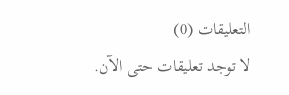التعليقات (0)
لا توجد تعليقات حتى الآن.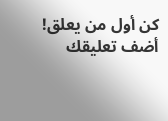كن أول من يعلق!
أضف تعليقك